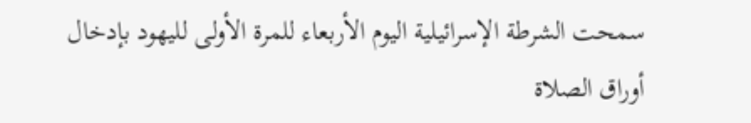سمحت الشرطة الإسرائيلية اليوم الأربعاء للمرة الأولى لليهود بإدخال أوراق الصلاة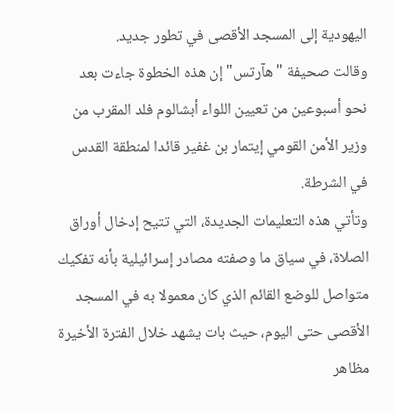اليهودية إلى المسجد الأقصى في تطور جديد.
وقالت صحيفة "هآرتس" إن هذه الخطوة جاءت بعد نحو أسبوعين من تعيين اللواء أبشالوم فلد المقرب من وزير الأمن القومي إيتمار بن غفير قائدا لمنطقة القدس في الشرطة.
وتأتي هذه التعليمات الجديدة، التي تتيح إدخال أوراق الصلاة، في سياق ما وصفته مصادر إسرائيلية بأنه تفكيك متواصل للوضع القائم الذي كان معمولا به في المسجد الأقصى حتى اليوم، حيث بات يشهد خلال الفترة الأخيرة مظاهر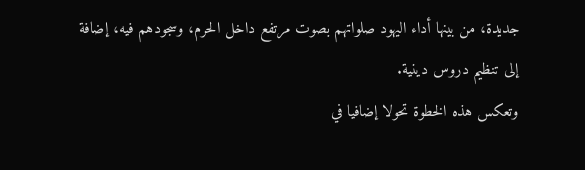جديدة، من بينها أداء اليهود صلواتهم بصوت مرتفع داخل الحرم، وسجودهم فيه، إضافة إلى تنظيم دروس دينية.
وتعكس هذه الخطوة تحولا إضافيا في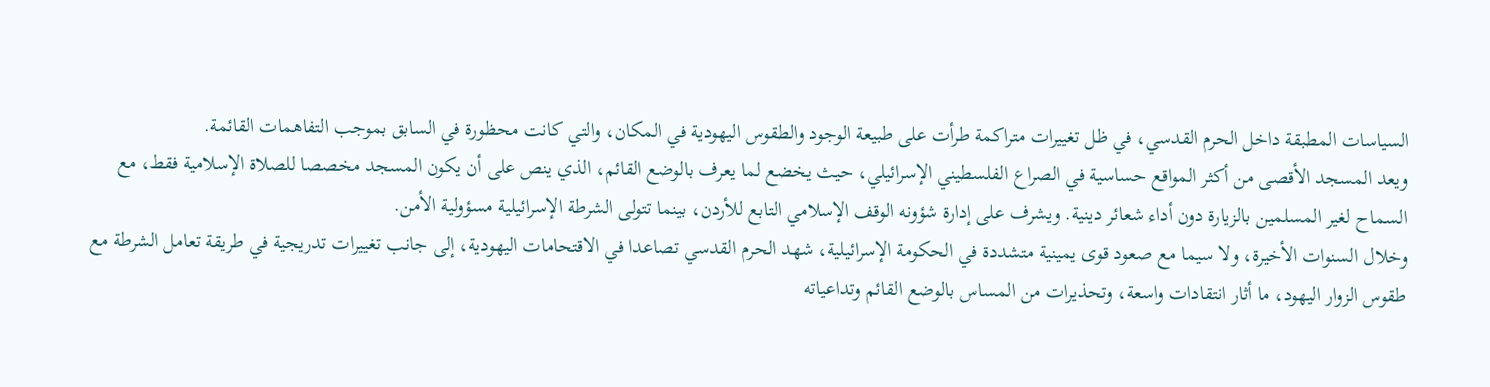السياسات المطبقة داخل الحرم القدسي، في ظل تغييرات متراكمة طرأت على طبيعة الوجود والطقوس اليهودية في المكان، والتي كانت محظورة في السابق بموجب التفاهمات القائمة.
ويعد المسجد الأقصى من أكثر المواقع حساسية في الصراع الفلسطيني الإسرائيلي، حيث يخضع لما يعرف بالوضع القائم، الذي ينص على أن يكون المسجد مخصصا للصلاة الإسلامية فقط، مع السماح لغير المسلمين بالزيارة دون أداء شعائر دينية. ويشرف على إدارة شؤونه الوقف الإسلامي التابع للأردن، بينما تتولى الشرطة الإسرائيلية مسؤولية الأمن.
وخلال السنوات الأخيرة، ولا سيما مع صعود قوى يمينية متشددة في الحكومة الإسرائيلية، شهد الحرم القدسي تصاعدا في الاقتحامات اليهودية، إلى جانب تغييرات تدريجية في طريقة تعامل الشرطة مع طقوس الزوار اليهود، ما أثار انتقادات واسعة، وتحذيرات من المساس بالوضع القائم وتداعياته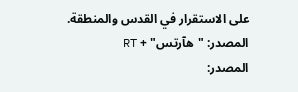على الاستقرار في القدس والمنطقة.
المصدر: "هآرتس" + RT
المصدر: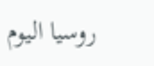روسيا اليوم